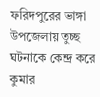ফরিদপুরের ভাঙ্গা উপজেলায় তুচ্ছ ঘটনাকে কেন্দ্র করে কুমার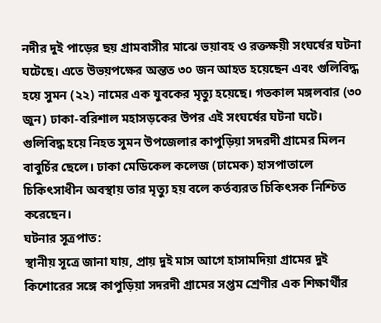নদীর দুই পাড়ের ছয় গ্রামবাসীর মাঝে ভয়াবহ ও রক্তক্ষয়ী সংঘর্ষের ঘটনা ঘটেছে। এতে উভয়পক্ষের অন্তত ৩০ জন আহত হয়েছেন এবং গুলিবিদ্ধ হয়ে সুমন (২২) নামের এক যুবকের মৃত্যু হয়েছে। গতকাল মঙ্গলবার (৩০ জুন) ঢাকা-বরিশাল মহাসড়কের উপর এই সংঘর্ষের ঘটনা ঘটে।
গুলিবিদ্ধ হয়ে নিহত সুমন উপজেলার কাপুড়িয়া সদরদী গ্রামের মিলন বাবুর্চির ছেলে। ঢাকা মেডিকেল কলেজ (ঢামেক) হাসপাতালে চিকিৎসাধীন অবস্থায় তার মৃত্যু হয় বলে কর্তব্যরত চিকিৎসক নিশ্চিত করেছেন।
ঘটনার সূত্রপাত:
স্থানীয় সূত্রে জানা যায়, প্রায় দুই মাস আগে হাসামদিয়া গ্রামের দুই কিশোরের সঙ্গে কাপুড়িয়া সদরদী গ্রামের সপ্তম শ্রেণীর এক শিক্ষার্থীর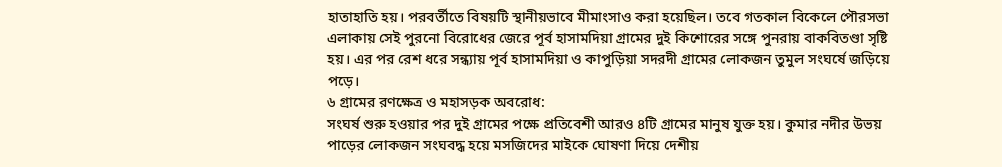হাতাহাতি হয়। পরবর্তীতে বিষয়টি স্থানীয়ভাবে মীমাংসাও করা হয়েছিল। তবে গতকাল বিকেলে পৌরসভা এলাকায় সেই পুরনো বিরোধের জেরে পূর্ব হাসামদিয়া গ্রামের দুই কিশোরের সঙ্গে পুনরায় বাকবিতণ্ডা সৃষ্টি হয়। এর পর রেশ ধরে সন্ধ্যায় পূর্ব হাসামদিয়া ও কাপুড়িয়া সদরদী গ্রামের লোকজন তুমুল সংঘর্ষে জড়িয়ে পড়ে।
৬ গ্রামের রণক্ষেত্র ও মহাসড়ক অবরোধ:
সংঘর্ষ শুরু হওয়ার পর দুই গ্রামের পক্ষে প্রতিবেশী আরও ৪টি গ্রামের মানুষ যুক্ত হয়। কুমার নদীর উভয় পাড়ের লোকজন সংঘবদ্ধ হয়ে মসজিদের মাইকে ঘোষণা দিয়ে দেশীয়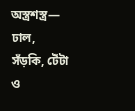অস্ত্রশস্ত্র— ঢাল, সঁড়কি, টেঁটা ও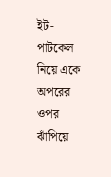ইট-পাটকেল নিয়ে একে অপরের ওপর ঝাঁপিয়ে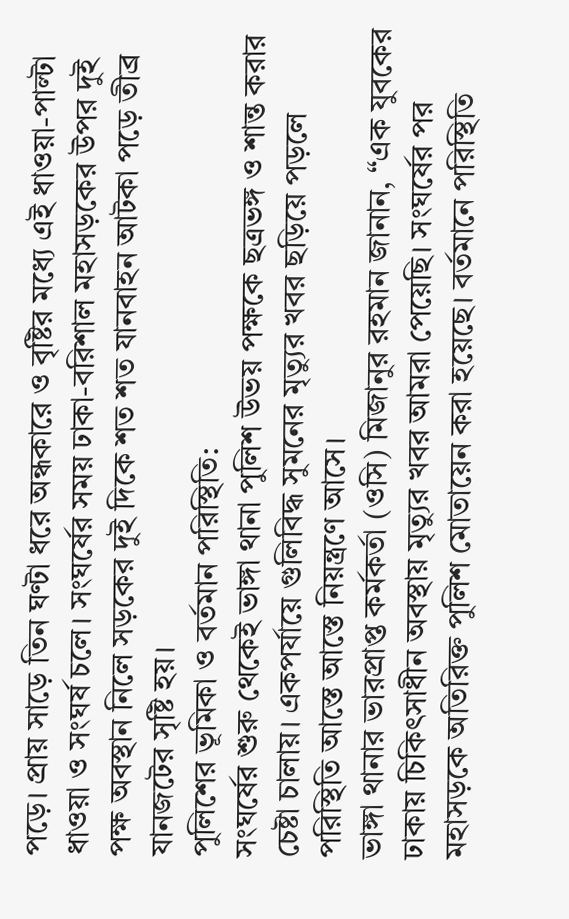পড়ে। প্রায় সাড়ে তিন ঘণ্টা ধরে অন্ধকারে ও বৃষ্টির মধ্যে এই ধাওয়া-পাল্টা ধাওয়া ও সংঘর্ষ চলে। সংঘর্ষের সময় ঢাকা-বরিশাল মহাসড়কের উপর দুই পক্ষ অবস্থান নিলে সড়কের দুই দিকে শত শত যানবাহন আটকা পড়ে তীব্র যানজটের সৃষ্টি হয়।
পুলিশের ভূমিকা ও বর্তমান পরিস্থিতি:
সংঘর্ষের শুরু থেকেই ভাঙ্গা থানা পুলিশ উভয় পক্ষকে ছত্রভঙ্গ ও শান্ত করার চেষ্টা চালায়। একপর্যায়ে গুলিবিদ্ধ সুমনের মৃত্যুর খবর ছড়িয়ে পড়লে পরিস্থিতি আস্তে আস্তে নিয়ন্ত্রণে আসে।
ভাঙ্গা থানার ভারপ্রাপ্ত কর্মকর্তা (ওসি) মিজানুর রহমান জানান, “এক যুবকের ঢাকায় চিকিৎসাধীন অবস্থায় মৃত্যুর খবর আমরা পেয়েছি। সংঘর্ষের পর মহাসড়কে অতিরিক্ত পুলিশ মোতায়েন করা হয়েছে। বর্তমানে পরিস্থিতি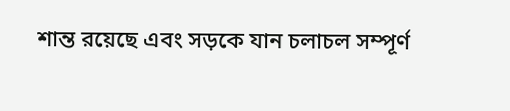শান্ত রয়েছে এবং সড়কে যান চলাচল সম্পূর্ণ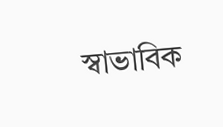স্বাভাবিক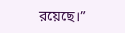রয়েছে।”